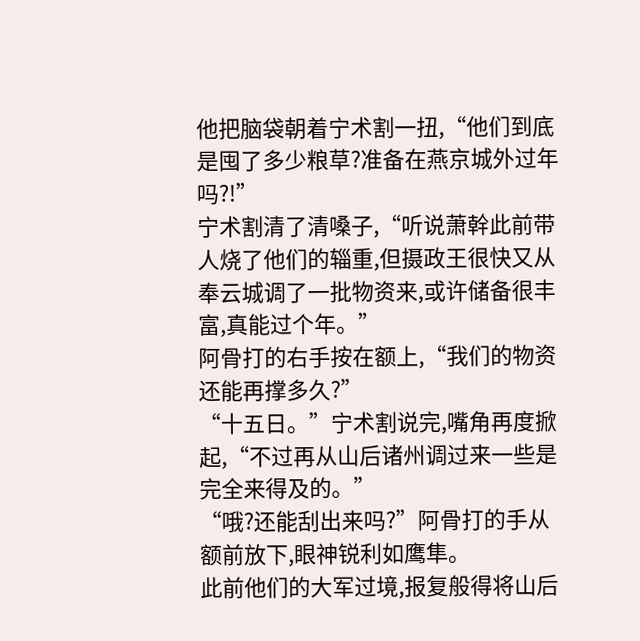他把脑袋朝着宁术割一扭,“他们到底是囤了多少粮草?准备在燕京城外过年吗?!”
宁术割清了清嗓子,“听说萧幹此前带人烧了他们的辎重,但摄政王很快又从奉云城调了一批物资来,或许储备很丰富,真能过个年。”
阿骨打的右手按在额上,“我们的物资还能再撑多久?”
“十五日。”宁术割说完,嘴角再度掀起,“不过再从山后诸州调过来一些是完全来得及的。”
“哦?还能刮出来吗?”阿骨打的手从额前放下,眼神锐利如鹰隼。
此前他们的大军过境,报复般得将山后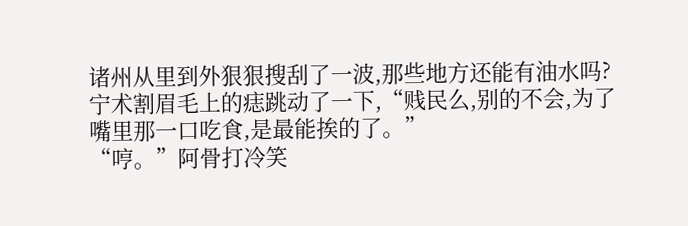诸州从里到外狠狠搜刮了一波,那些地方还能有油水吗?
宁术割眉毛上的痣跳动了一下,“贱民么,别的不会,为了嘴里那一口吃食,是最能挨的了。”
“哼。”阿骨打冷笑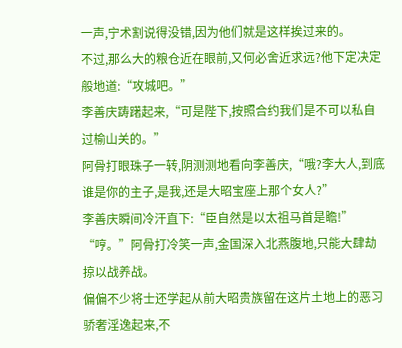一声,宁术割说得没错,因为他们就是这样挨过来的。
不过,那么大的粮仓近在眼前,又何必舍近求远?他下定决定般地道:“攻城吧。”
李善庆踌躇起来,“可是陛下,按照合约我们是不可以私自过榆山关的。”
阿骨打眼珠子一转,阴测测地看向李善庆,“哦?李大人,到底谁是你的主子,是我,还是大昭宝座上那个女人?”
李善庆瞬间冷汗直下:“臣自然是以太祖马首是瞻!”
“哼。”阿骨打冷笑一声,金国深入北燕腹地,只能大肆劫掠以战养战。
偏偏不少将士还学起从前大昭贵族留在这片土地上的恶习骄奢淫逸起来,不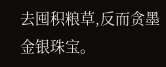去囤积粮草,反而贪墨金银珠宝。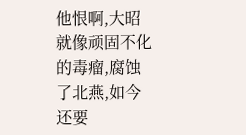他恨啊,大昭就像顽固不化的毒瘤,腐蚀了北燕,如今还要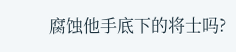腐蚀他手底下的将士吗?